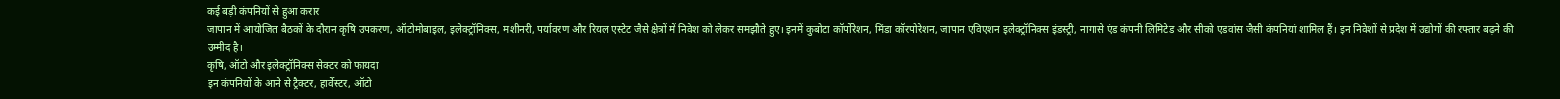कई बड़ी कंपनियों से हुआ करार
जापान में आयोजित बैठकों के दौरान कृषि उपकरण, ऑटोमोबाइल, इलेक्ट्रॉनिक्स, मशीनरी, पर्यावरण और रियल एस्टेट जैसे क्षेत्रों में निवेश को लेकर समझौते हुए। इनमें कुबोटा कॉर्पोरेशन, मिंडा कॉरपोरेशन, जापान एविएशन इलेक्ट्रॉनिक्स इंडस्ट्री, नागासे एंड कंपनी लिमिटेड और सीको एडवांस जैसी कंपनियां शामिल हैं। इन निवेशों से प्रदेश में उद्योगों की रफ्तार बढ़ने की उम्मीद है।
कृषि, ऑटो और इलेक्ट्रॉनिक्स सेक्टर को फायदा
इन कंपनियों के आने से ट्रैक्टर, हार्वेस्टर, ऑटो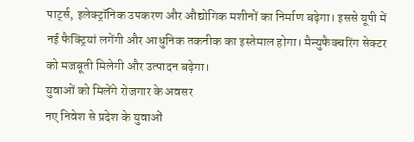पार्ट्स, इलेक्ट्रॉनिक उपकरण और औद्योगिक मशीनों का निर्माण बढ़ेगा। इससे यूपी में नई फैक्ट्रियां लगेंगी और आधुनिक तकनीक का इस्तेमाल होगा। मैन्युफैक्चरिंग सेक्टर को मजबूती मिलेगी और उत्पादन बढ़ेगा।
युवाओं को मिलेंगे रोजगार के अवसर
नए निवेश से प्रदेश के युवाओं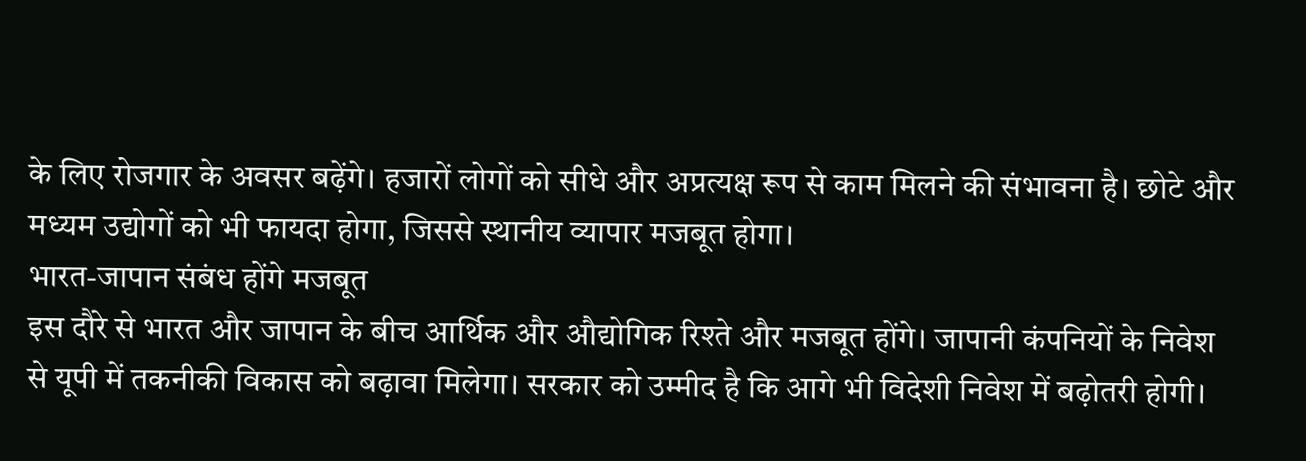के लिए रोजगार के अवसर बढ़ेंगे। हजारों लोगों को सीधे और अप्रत्यक्ष रूप से काम मिलने की संभावना है। छोटे और मध्यम उद्योगों को भी फायदा होगा, जिससे स्थानीय व्यापार मजबूत होगा।
भारत-जापान संबंध होंगे मजबूत
इस दौरे से भारत और जापान के बीच आर्थिक और औद्योगिक रिश्ते और मजबूत होंगे। जापानी कंपनियों के निवेश से यूपी में तकनीकी विकास को बढ़ावा मिलेगा। सरकार को उम्मीद है कि आगे भी विदेशी निवेश में बढ़ोतरी होगी।